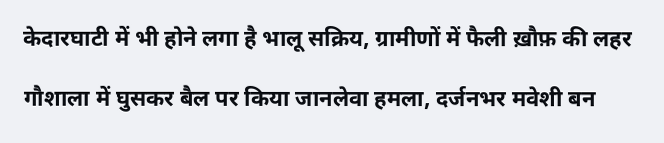केदारघाटी में भी होने लगा है भालू सक्रिय, ग्रामीणों में फैली ख़ौफ़ की लहर

गौशाला में घुसकर बैल पर किया जानलेवा हमला, दर्जनभर मवेशी बन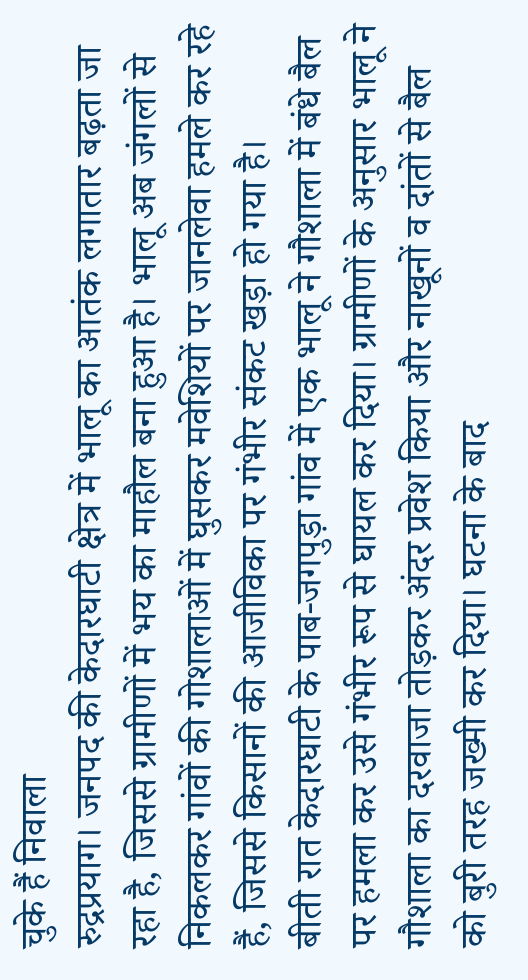चुके हैं निवाला
रुद्रप्रयाग। जनपद की केदारघाटी क्षेत्र में भालू का आतंक लगातार बढ़ता जा रहा है, जिससे ग्रामीणों में भय का माहौल बना हुआ है। भालू अब जंगलों से निकलकर गांवों की गोशालाओं में घुसकर मवेशियों पर जानलेवा हमले कर रहे हैं, जिससे किसानों की आजीविका पर गंभीर संकट खड़ा हो गया है।
बीती रात केदारघाटी के पाब-जगपुड़ा गांव में एक भालू ने गौशाला में बंधे बैल पर हमला कर उसे गंभीर रूप से घायल कर दिया। ग्रामीणों के अनुसार भालू ने गौशाला का दरवाजा तोड़कर अंदर प्रवेश किया और नाखूनों व दांतों से बैल को बुरी तरह जख्मी कर दिया। घटना के बाद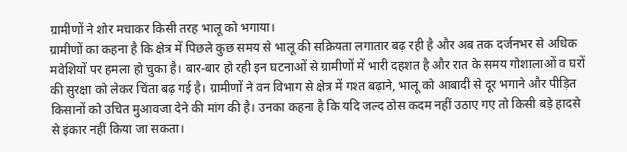ग्रामीणों ने शोर मचाकर किसी तरह भालू को भगाया।
ग्रामीणों का कहना है कि क्षेत्र में पिछले कुछ समय से भालू की सक्रियता लगातार बढ़ रही है और अब तक दर्जनभर से अधिक मवेशियों पर हमला हो चुका है। बार-बार हो रही इन घटनाओं से ग्रामीणों में भारी दहशत है और रात के समय गोशालाओं व घरों की सुरक्षा को लेकर चिंता बढ़ गई है। ग्रामीणों ने वन विभाग से क्षेत्र में गश्त बढ़ाने, भालू को आबादी से दूर भगाने और पीड़ित किसानों को उचित मुआवजा देने की मांग की है। उनका कहना है कि यदि जल्द ठोस कदम नहीं उठाए गए तो किसी बड़े हादसे से इंकार नहीं किया जा सकता।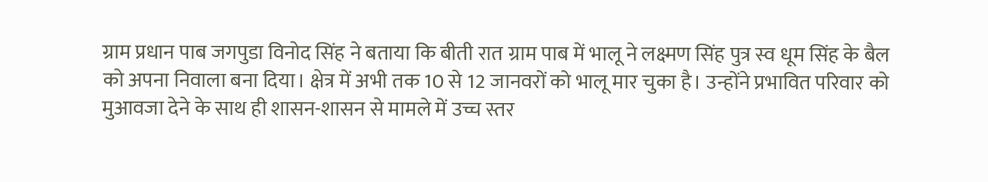ग्राम प्रधान पाब जगपुडा विनोद सिंह ने बताया कि बीती रात ग्राम पाब में भालू ने लक्ष्मण सिंह पुत्र स्व धूम सिंह के बैल को अपना निवाला बना दिया। क्षेत्र में अभी तक 10 से 12 जानवरों को भालू मार चुका है। उन्होंने प्रभावित परिवार को मुआवजा देने के साथ ही शासन-शासन से मामले में उच्च स्तर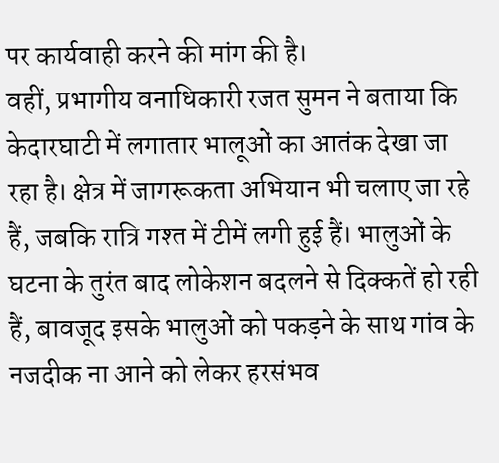पर कार्यवाही करने की मांग की है।
वहीं, प्रभागीय वनाधिकारी रजत सुमन ने बताया कि केदारघाटी में लगातार भालूओं का आतंक देखा जा रहा है। क्षेत्र में जागरूकता अभियान भी चलाए जा रहे हैं, जबकि रात्रि गश्त में टीमें लगी हुई हैं। भालुओं के घटना के तुरंत बाद लोकेशन बदलने से दिक्कतें हो रही हैं, बावजूद इसके भालुओं को पकड़ने के साथ गांव के नजदीक ना आने को लेकर हरसंभव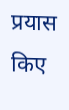प्रयास किए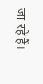जा रहे हैं।